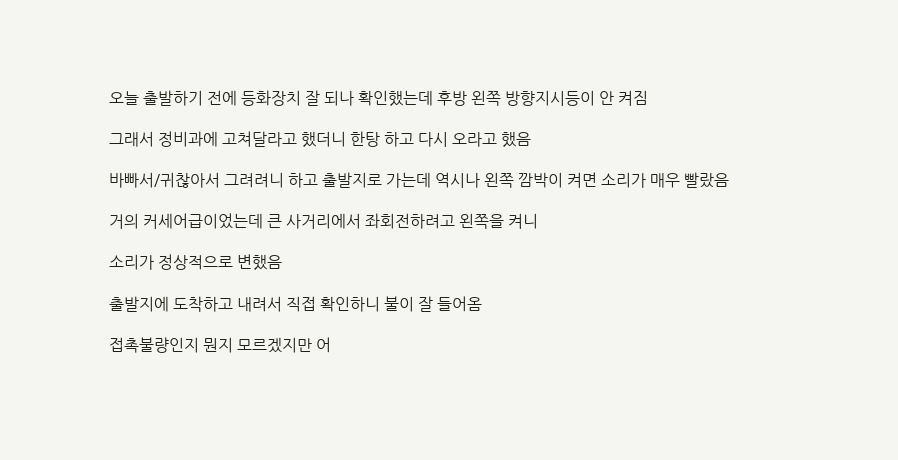오늘 출발하기 전에 등화장치 잘 되나 확인했는데 후방 왼쪽 방향지시등이 안 켜짐

그래서 정비과에 고쳐달라고 했더니 한탕 하고 다시 오라고 했음

바빠서/귀찮아서 그려려니 하고 출발지로 가는데 역시나 왼쪽 깜박이 켜면 소리가 매우 빨랐음

거의 커세어급이었는데 큰 사거리에서 좌회전하려고 왼쪽을 켜니

소리가 정상적으로 변했음

출발지에 도착하고 내려서 직접 확인하니 불이 잘 들어옴

접촉불량인지 뭔지 모르겠지만 어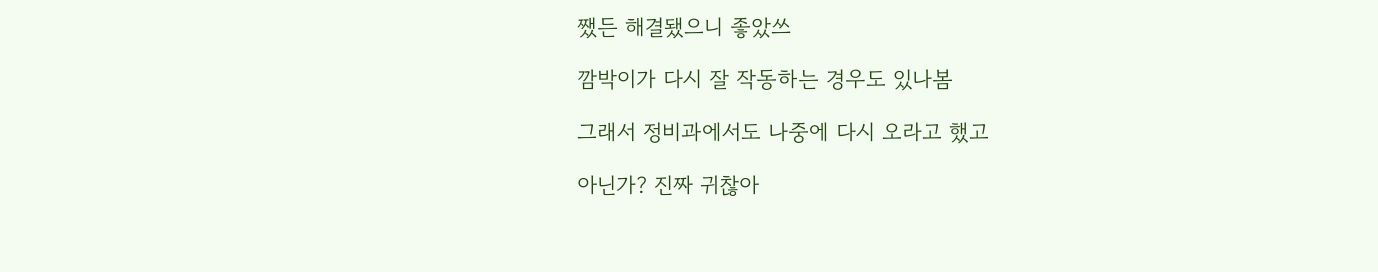쨌든 해결됐으니 좋았쓰

깜박이가 다시 잘 작동하는 경우도 있나봄

그래서 정비과에서도 나중에 다시 오라고 했고

아닌가? 진짜 귀찮아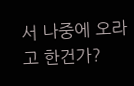서 나중에 오라고 한건가?